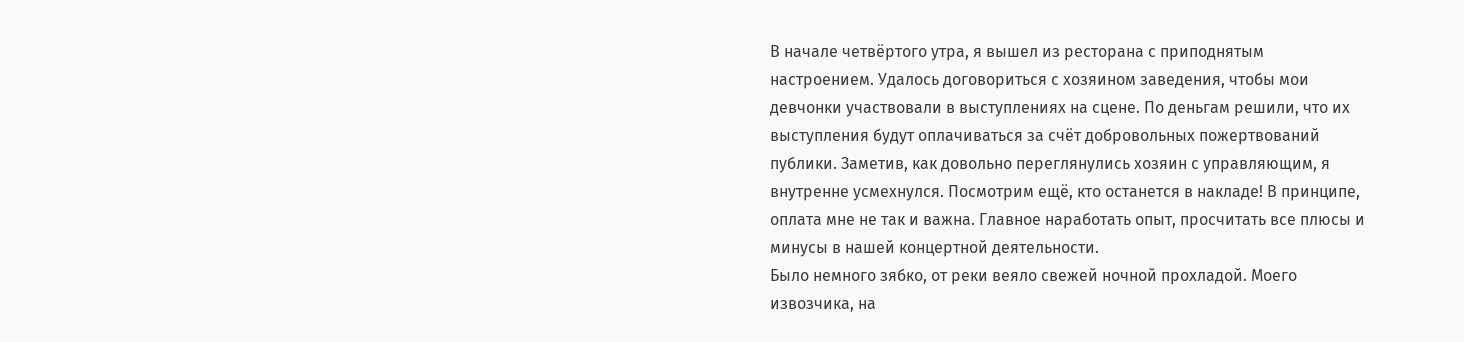В начале четвёртого утра, я вышел из ресторана с приподнятым настроением. Удалось договориться с хозяином заведения, чтобы мои девчонки участвовали в выступлениях на сцене. По деньгам решили, что их выступления будут оплачиваться за счёт добровольных пожертвований публики. Заметив, как довольно переглянулись хозяин с управляющим, я внутренне усмехнулся. Посмотрим ещё, кто останется в накладе! В принципе, оплата мне не так и важна. Главное наработать опыт, просчитать все плюсы и минусы в нашей концертной деятельности.
Было немного зябко, от реки веяло свежей ночной прохладой. Моего извозчика, на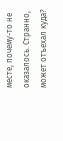месте, почему-то не оказалось. Странно, может отъехал куда?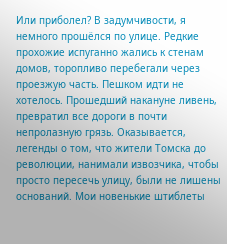Или приболел? В задумчивости, я немного прошёлся по улице. Редкие прохожие испуганно жались к стенам домов, торопливо перебегали через проезжую часть. Пешком идти не хотелось. Прошедший накануне ливень, превратил все дороги в почти непролазную грязь. Оказывается, легенды о том, что жители Томска до революции, нанимали извозчика, чтобы просто пересечь улицу, были не лишены оснований. Мои новенькие штиблеты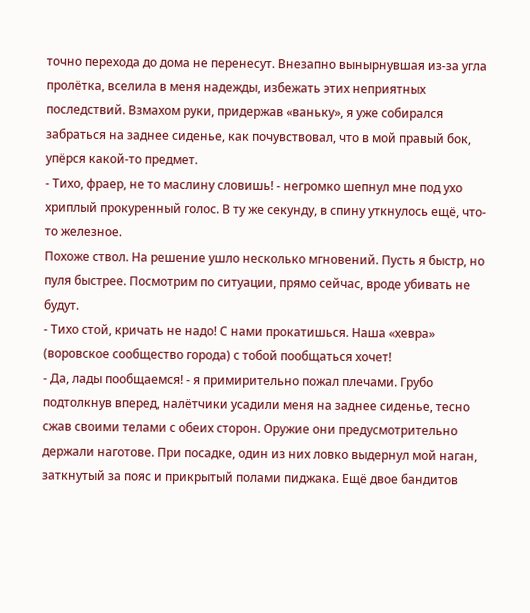точно перехода до дома не перенесут. Внезапно вынырнувшая из-за угла пролётка, вселила в меня надежды, избежать этих неприятных последствий. Взмахом руки, придержав «ваньку», я уже собирался забраться на заднее сиденье, как почувствовал, что в мой правый бок, упёрся какой-то предмет.
- Тихо, фраер, не то маслину словишь! - негромко шепнул мне под ухо хриплый прокуренный голос. В ту же секунду, в спину уткнулось ещё, что-то железное.
Похоже ствол. На решение ушло несколько мгновений. Пусть я быстр, но пуля быстрее. Посмотрим по ситуации, прямо сейчас, вроде убивать не будут.
- Тихо стой, кричать не надо! С нами прокатишься. Наша «хевра» (воровское сообщество города) с тобой пообщаться хочет!
- Да, лады пообщаемся! - я примирительно пожал плечами. Грубо подтолкнув вперед, налётчики усадили меня на заднее сиденье, тесно сжав своими телами с обеих сторон. Оружие они предусмотрительно держали наготове. При посадке, один из них ловко выдернул мой наган, заткнутый за пояс и прикрытый полами пиджака. Ещё двое бандитов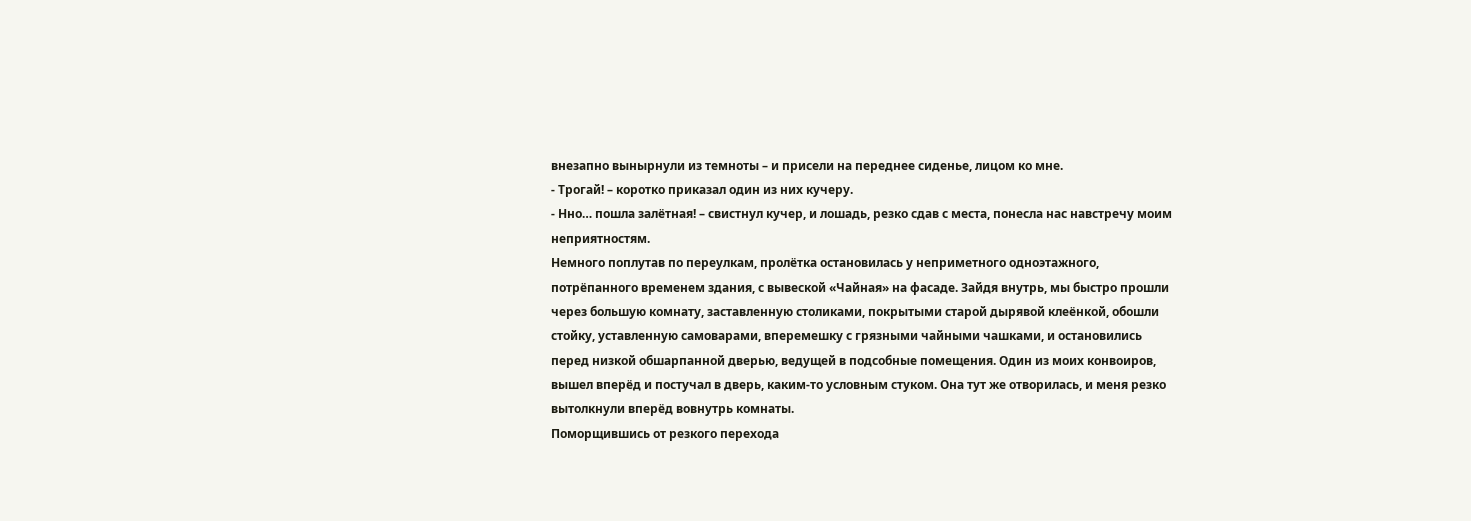внезапно вынырнули из темноты – и присели на переднее сиденье, лицом ко мне.
- Трогай! – коротко приказал один из них кучеру.
- Нно… пошла залётная! – свистнул кучер, и лошадь, резко сдав с места, понесла нас навстречу моим неприятностям.
Немного поплутав по переулкам, пролётка остановилась у неприметного одноэтажного, потрёпанного временем здания, с вывеской «Чайная» на фасаде. Зайдя внутрь, мы быстро прошли через большую комнату, заставленную столиками, покрытыми старой дырявой клеёнкой, обошли стойку, уставленную самоварами, вперемешку с грязными чайными чашками, и остановились перед низкой обшарпанной дверью, ведущей в подсобные помещения. Один из моих конвоиров, вышел вперёд и постучал в дверь, каким-то условным стуком. Она тут же отворилась, и меня резко вытолкнули вперёд вовнутрь комнаты.
Поморщившись от резкого перехода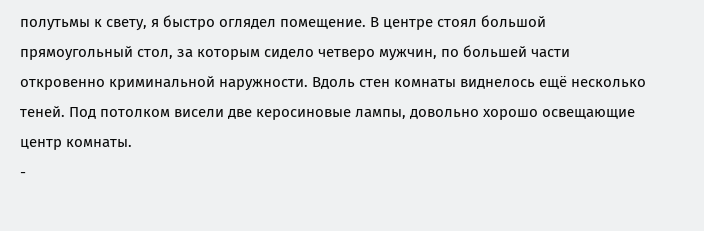полутьмы к свету, я быстро оглядел помещение. В центре стоял большой прямоугольный стол, за которым сидело четверо мужчин, по большей части откровенно криминальной наружности. Вдоль стен комнаты виднелось ещё несколько теней. Под потолком висели две керосиновые лампы, довольно хорошо освещающие центр комнаты.
-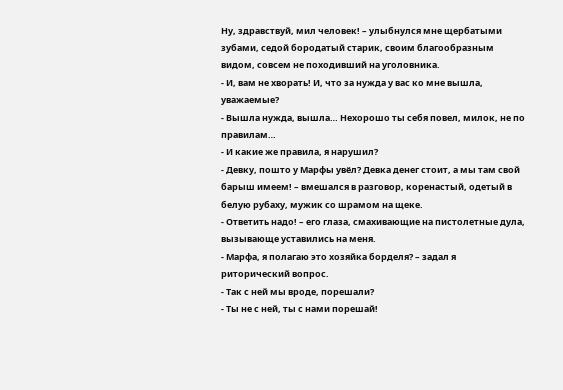Ну, здравствуй, мил человек! – улыбнулся мне щербатыми зубами, седой бородатый старик, своим благообразным видом, совсем не походивший на уголовника.
- И, вам не хворать! И, что за нужда у вас ко мне вышла, уважаемые?
- Вышла нужда, вышла… Нехорошо ты себя повел, милок, не по правилам…
- И какие же правила, я нарушил?
- Девку, пошто у Марфы увёл? Девка денег стоит, а мы там свой барыш имеем! – вмешался в разговор, коренастый, одетый в белую рубаху, мужик со шрамом на щеке.
- Ответить надо! – его глаза, смахивающие на пистолетные дула, вызывающе уставились на меня.
- Марфа, я полагаю это хозяйка борделя? – задал я риторический вопрос.
- Так с ней мы вроде, порешали?
- Ты не с ней, ты с нами порешай!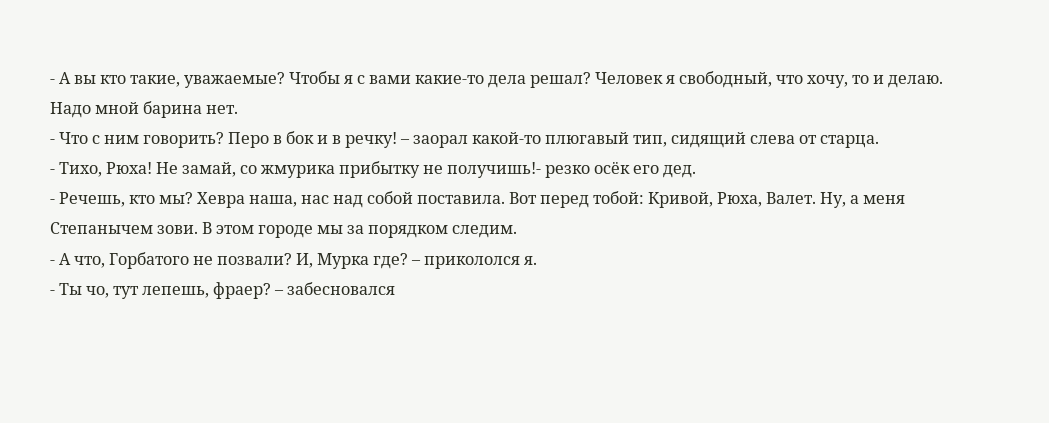- А вы кто такие, уважаемые? Чтобы я с вами какие-то дела решал? Человек я свободный, что хочу, то и делаю. Надо мной барина нет.
- Что с ним говорить? Перо в бок и в речку! – заорал какой-то плюгавый тип, сидящий слева от старца.
- Тихо, Рюха! Не замай, со жмурика прибытку не получишь!- резко осёк его дед.
- Речешь, кто мы? Хевра наша, нас над собой поставила. Вот перед тобой: Кривой, Рюха, Валет. Ну, а меня Степанычем зови. В этом городе мы за порядком следим.
- А что, Горбатого не позвали? И, Мурка где? – прикололся я.
- Ты чо, тут лепешь, фраер? – забесновался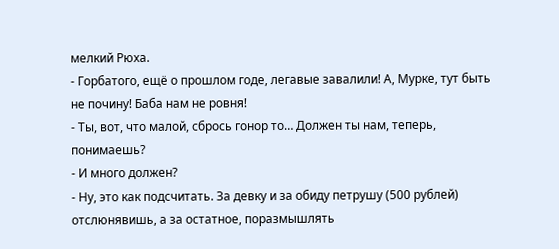мелкий Рюха.
- Горбатого, ещё о прошлом годе, легавые завалили! А, Мурке, тут быть не почину! Баба нам не ровня!
- Ты, вот, что малой, сбрось гонор то… Должен ты нам, теперь, понимаешь?
- И много должен?
- Ну, это как подсчитать. За девку и за обиду петрушу (500 рублей) отслюнявишь, а за остатное, поразмышлять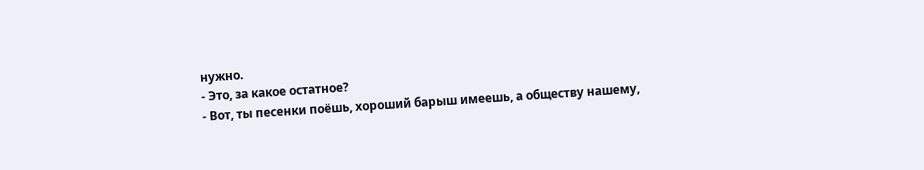нужно.
- Это, за какое остатное?
- Вот, ты песенки поёшь, хороший барыш имеешь, а обществу нашему,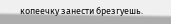копеечку занести брезгуешь.